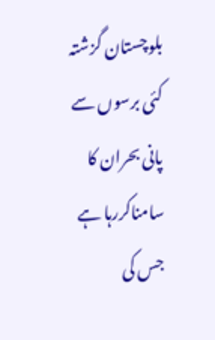بلوچستان گزشتہ کئی برسوں سے پانی بحران کا سامناکررہا ہے جس کی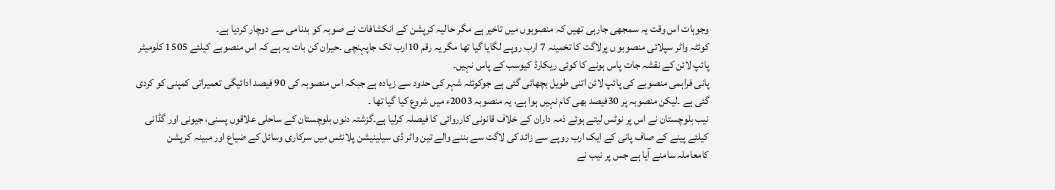وجوہات اس وقت یہ سمجھی جارہی تھیں کہ منصوبوں میں تاخیر ہے مگر حالیہ کرپشن کے انکشافات نے صوبہ کو بدنامی سے دوچار کردیا ہے۔
کوئٹہ واٹر سپلائی منصوبو ں پرلاگت کا تخمینہ 7 ارب روپے لگایا گیا تھا مگر یہ رقم 10ارب تک جاپہنچی ۔حیران کن بات یہ ہے کہ اس منصوبے کیلئے 1505 کلومیٹر پائپ لائن کے نقشہ جات پاس ہونے کا کوئی ریکارڈ کیوسب کے پاس نہیں۔
پانی فراہمی منصوبے کی پائپ لائن اتنی طویل بچھائی گئی ہے جوکوئٹہ شہر کی حدود سے زیادہ ہے جبکہ اس منصوبہ کی 90 فیصد ادائیگی تعمیراتی کمپنی کو کردی گئی ہے ۔لیکن منصوبہ پر 30فیصد بھی کام نہیں ہوا ہے، یہ منصوبہ 2003ء میں شروع کیا گیا تھا ۔
نیب بلوچستان نے اس پر نوٹس لیتے ہوئے ذمہ داران کے خلاف قانونی کارروائی کا فیصلہ کرلیا ہے۔گزشتہ دنوں بلوچستان کے ساحلی علاقوں پسنی، جیونی اور گڈانی کیلئے پینے کے صاف پانی کے ایک ارب روپے سے زائد کی لاگت سے بننے والے تین واٹر ڈی سیلینیشن پلانٹس میں سرکاری وسائل کے ضیاع اور مبینہ کرپشن کامعاملہ سامنے آیا ہے جس پر نیب نے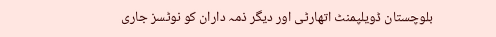بلوچستان ڈویلپمنٹ اتھارٹی اور دیگر ذمہ داران کو نوٹسز جاری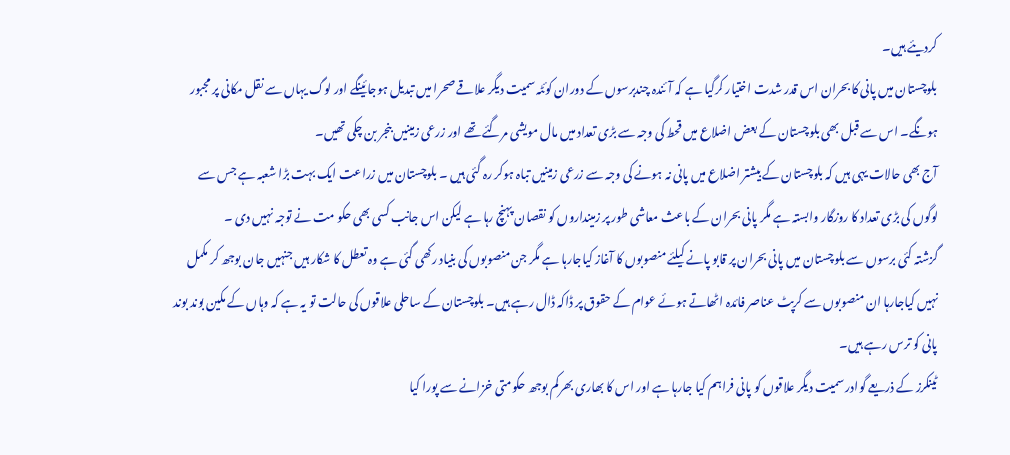کردیئے ہیں۔
بلوچستان میں پانی کا بحران اس قدر شدت اختیار کرگیا ہے کہ آئندہ چندبرسوں کے دوران کوئٹہ سمیت دیگر علاقے صحرا میں تبدیل ہوجائینگے اور لوگ یہاں سے نقل مکانی پر مجبور ہونگے۔ اس سے قبل بھی بلوچستان کے بعض اضلاع میں قحط کی وجہ سے بڑی تعداد میں مال مویشی مرگئے تھے اور زرعی زمینیں بنجر بن چکی تھیں۔
آج بھی حالات یہی ہیں کہ بلوچستان کے بیشتر اضلاع میں پانی نہ ہونے کی وجہ سے زرعی زمینیں تباہ ہوکر رہ گئی ہیں ۔ بلوچستان میں زراعت ایک بہت بڑا شعبہ ہے جس سے لوگوں کی بڑی تعداد کا روزگار وابستہ ہے مگر پانی بحران کے باعث معاشی طور پر زمینداروں کو نقصان پہنچ رہا ہے لیکن اس جانب کسی بھی حکو مت نے توجہ نہیں دی ۔
گزشتہ کئی برسوں سے بلوچستان میں پانی بحران پر قابو پانے کیلئے منصوبوں کا آغاز کیاجارہا ہے مگر جن منصوبوں کی بنیاد رکھی گئی ہے وہ تعطل کا شکار ہیں جنہیں جان بوجھ کر مکمل نہیں کیاجارہا ان منصوبوں سے کرپٹ عناصر فائدہ اٹھاتے ہوئے عوام کے حقوق پر ڈاکہ ڈال رہے ہیں۔ بلوچستان کے ساحلی علاقوں کی حالت تو یہ ہے کہ وہاں کے مکین بوند بوند پانی کو ترس رہے ہیں۔
ٹینکرز کے ذریعے گوادر سمیت دیگر علاقوں کو پانی فراہم کیا جارہا ہے اور اس کا بھاری بھرکم بوجھ حکومتی خزانے سے پورا کیا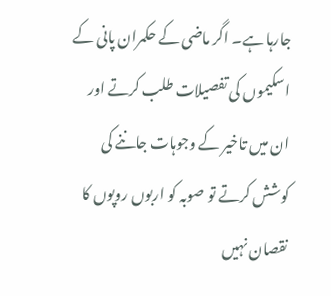جارہا ہے۔ اگر ماضی کے حکمران پانی کے اسکیموں کی تفصیلات طلب کرتے اور ان میں تاخیر کے وجوہات جاننے کی کوشش کرتے تو صوبہ کو اربوں روپوں کا نقصان نہیں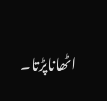اٹھاناپڑتا۔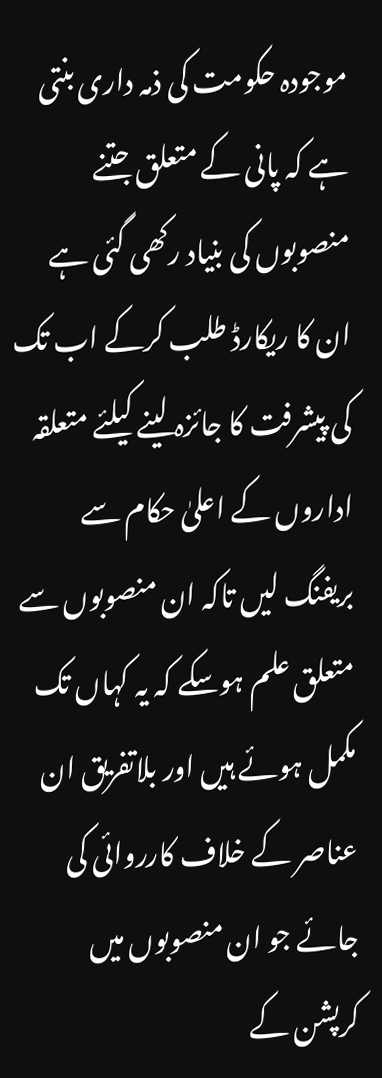موجودہ حکومت کی ذمہ داری بنتی ہے کہ پانی کے متعلق جتنے منصوبوں کی بنیاد رکھی گئی ہے ان کا ریکارڈ طلب کرکے اب تک کی پیشرفت کا جائزہ لینے کیلئے متعلقہ اداروں کے اعلیٰ حکام سے بریفنگ لیں تاکہ ان منصوبوں سے متعلق علم ہوسکے کہ یہ کہاں تک مکمل ہوئے ہیں اور بلاتفریق ان عناصر کے خلاف کارروائی کی جائے جو ان منصوبوں میں کرپشن کے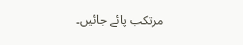مرتکب پائے جائیں۔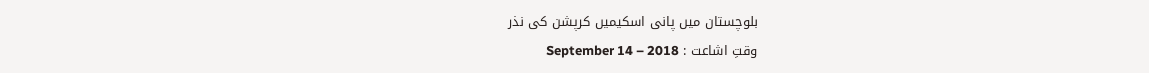بلوچستان میں پانی اسکیمیں کرپشن کی نذر
وقتِ اشاعت : September 14 – 2018